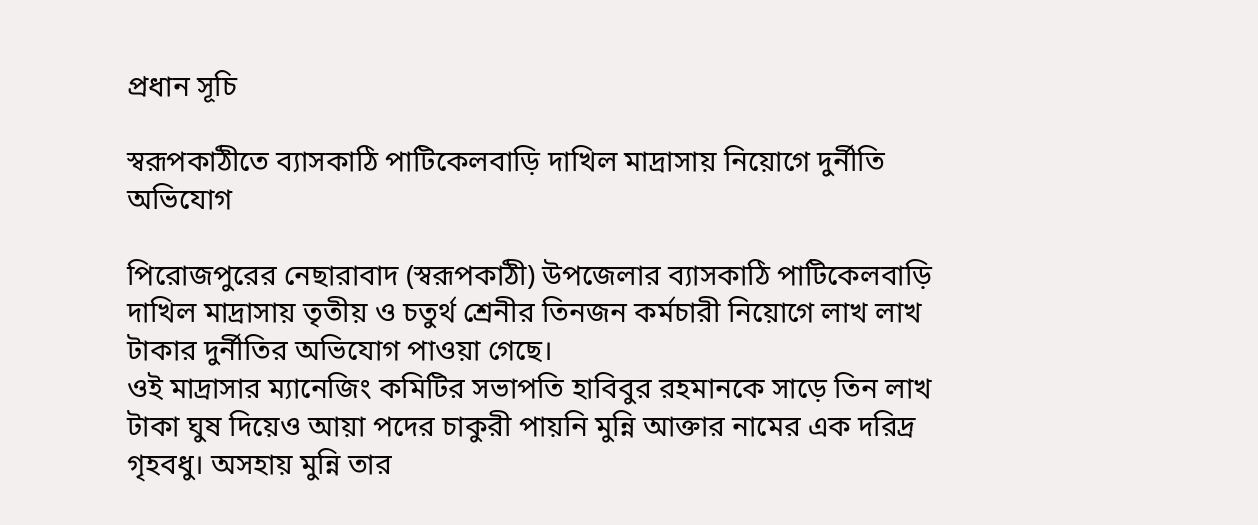প্রধান সূচি

স্বরূপকাঠীতে ব্যাসকাঠি পাটিকেলবাড়ি দাখিল মাদ্রাসায় নিয়োগে দুর্নীতি অভিযোগ

পিরোজপুরের নেছারাবাদ (স্বরূপকাঠী) উপজেলার ব্যাসকাঠি পাটিকেলবাড়ি দাখিল মাদ্রাসায় তৃতীয় ও চতুর্থ শ্রেনীর তিনজন কর্মচারী নিয়োগে লাখ লাখ টাকার দুর্নীতির অভিযোগ পাওয়া গেছে।
ওই মাদ্রাসার ম্যানেজিং কমিটির সভাপতি হাবিবুর রহমানকে সাড়ে তিন লাখ টাকা ঘুষ দিয়েও আয়া পদের চাকুরী পায়নি মুন্নি আক্তার নামের এক দরিদ্র গৃহবধু। অসহায় মুন্নি তার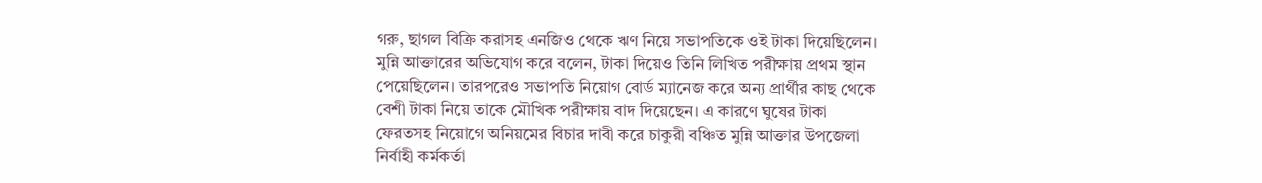গরু, ছাগল বিক্রি করাসহ এনজিও থেকে ঋণ নিয়ে সভাপতিকে ওই টাকা দিয়েছিলেন।
মুন্নি আক্তারের অভিযোগ করে বলেন, টাকা দিয়েও তিনি লিখিত পরীক্ষায় প্রথম স্থান পেয়েছিলেন। তারপরেও সভাপতি নিয়োগ বোর্ড ম্যানেজ করে অন্য প্রার্থীর কাছ থেকে বেশী টাকা নিয়ে তাকে মৌখিক পরীক্ষায় বাদ দিয়েছেন। এ কারণে ঘুষের টাকা ফেরতসহ নিয়োগে অনিয়মের বিচার দাবী করে চাকুরী বঞ্চিত মুন্নি আক্তার উপজেলা নির্বাহী কর্মকর্তা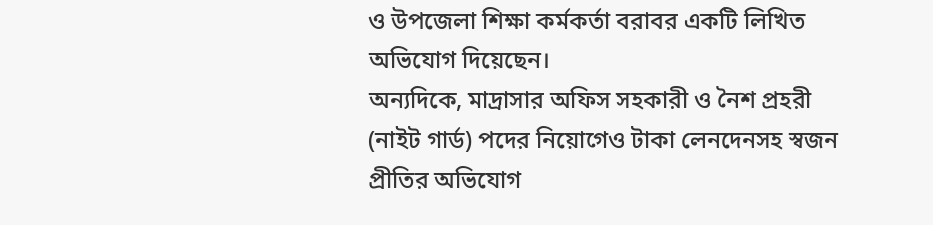ও উপজেলা শিক্ষা কর্মকর্তা বরাবর একটি লিখিত অভিযোগ দিয়েছেন।
অন্যদিকে, মাদ্রাসার অফিস সহকারী ও নৈশ প্রহরী (নাইট গার্ড) পদের নিয়োগেও টাকা লেনদেনসহ স্বজন প্রীতির অভিযোগ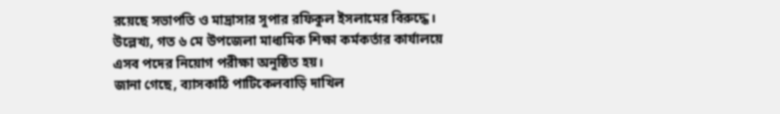রয়েছে সভাপতি ও মাদ্রাসার সুপার রফিকুল ইসলামের বিরুদ্ধে।
উল্লেখ্য, গত ৬ মে উপজেলা মাধ্যমিক শিক্ষা কর্মকর্তার কার্যালয়ে এসব পদের নিয়োগ পরীক্ষা অনুষ্ঠিত হয়।
জানা গেছে, ব্যাসকাঠি পাটিকেলবাড়ি দাখিল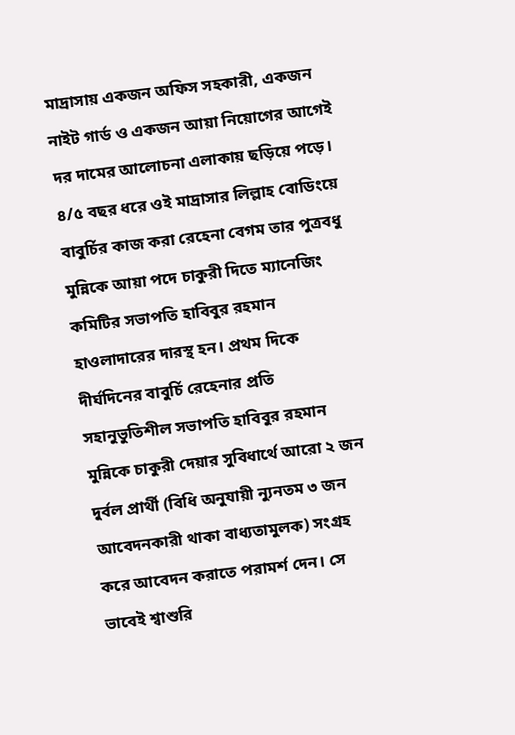মাদ্রাসায় একজন অফিস সহকারী, একজন নাইট গার্ড ও একজন আয়া নিয়োগের আগেই দর দামের আলোচনা এলাকায় ছড়িয়ে পড়ে। ৪/৫ বছর ধরে ওই মাদ্রাসার লিল্লাহ বোডিংয়ে বাবুর্চির কাজ করা রেহেনা বেগম তার পুত্রবধু মুন্নিকে আয়া পদে চাকুরী দিতে ম্যানেজিং কমিটির সভাপতি হাবিবুর রহমান হাওলাদারের দারস্থ হন। প্রথম দিকে দীর্ঘদিনের বাবুর্চি রেহেনার প্রতি সহানুভুতিশীল সভাপতি হাবিবুর রহমান মুন্নিকে চাকুরী দেয়ার সুবিধার্থে আরো ২ জন দুর্বল প্রার্থী (বিধি অনুযায়ী ন্যুনতম ৩ জন আবেদনকারী থাকা বাধ্যতামুলক) সংগ্রহ করে আবেদন করাতে পরামর্শ দেন। সে ভাবেই শ্বাশুরি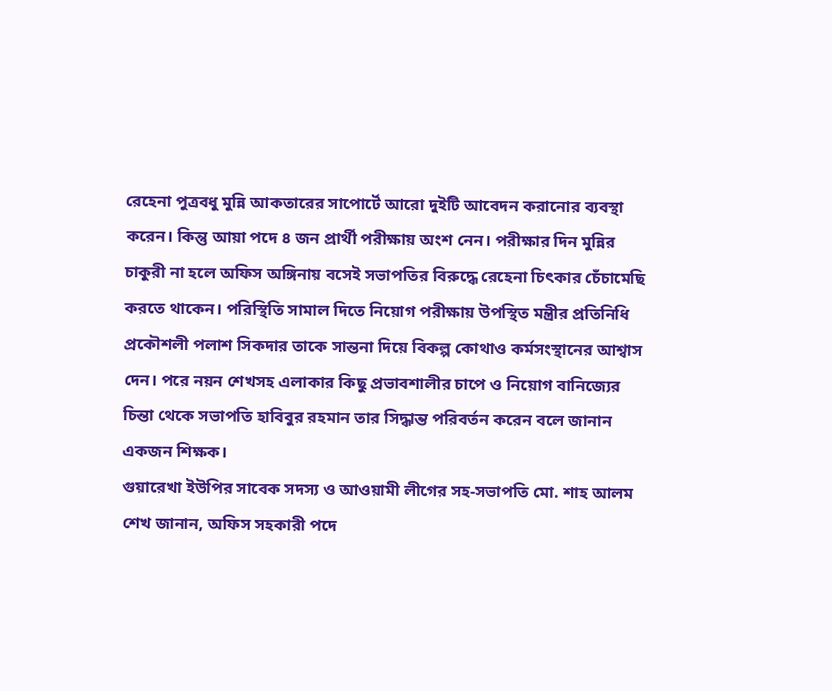রেহেনা পুত্রবধু মুন্নি আকতারের সাপোর্টে আরো দুইটি আবেদন করানোর ব্যবস্থা করেন। কিন্তু আয়া পদে ৪ জন প্রার্থী পরীক্ষায় অংশ নেন। পরীক্ষার দিন মুন্নির চাকুরী না হলে অফিস অঙ্গিনায় বসেই সভাপতির বিরুদ্ধে রেহেনা চিৎকার চেঁচামেছি করতে থাকেন। পরিস্থিতি সামাল দিতে নিয়োগ পরীক্ষায় উপস্থিত মন্ত্রীর প্রতিনিধি প্রকৌশলী পলাশ সিকদার তাকে সান্তনা দিয়ে বিকল্প কোথাও কর্মসংস্থানের আশ্বাস দেন। পরে নয়ন শেখসহ এলাকার কিছু প্রভাবশালীর চাপে ও নিয়োগ বানিজ্যের চিন্তা থেকে সভাপতি হাবিবুর রহমান তার সিদ্ধান্ত পরিবর্তন করেন বলে জানান একজন শিক্ষক।
গুয়ারেখা ইউপির সাবেক সদস্য ও আওয়ামী লীগের সহ-সভাপতি মো. শাহ আলম শেখ জানান, অফিস সহকারী পদে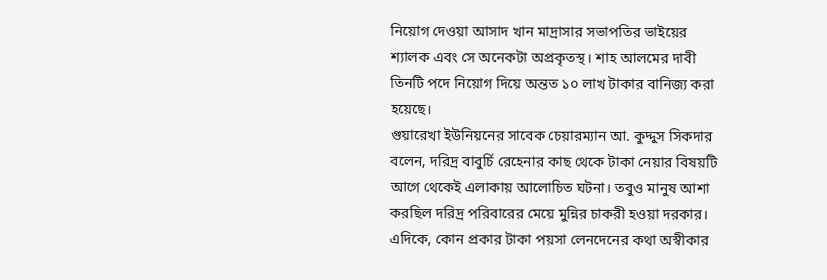নিয়োগ দেওয়া আসাদ খান মাদ্রাসার সভাপতির ভাইয়ের শ্যালক এবং সে অনেকটা অপ্রকৃতস্থ। শাহ আলমের দাবী তিনটি পদে নিয়োগ দিয়ে অন্তত ১০ লাখ টাকার বানিজ্য করা হয়েছে।
গুয়ারেখা ইউনিয়নের সাবেক চেয়ারম্যান আ. কুদ্দুস সিকদার বলেন, দরিদ্র বাবুর্চি রেহেনার কাছ থেকে টাকা নেয়ার বিষয়টি আগে থেকেই এলাকায় আলোচিত ঘটনা। তবুও মানুষ আশা করছিল দরিদ্র পরিবারের মেয়ে মুন্নির চাকরী হওয়া দরকার।
এদিকে, কোন প্রকার টাকা পয়সা লেনদেনের কথা অস্বীকার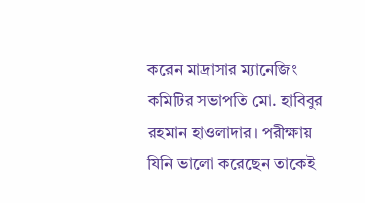করেন মাদ্রাসার ম্যানেজিং কমিটির সভাপতি মো. হাবিবুর রহমান হাওলাদার। পরীক্ষায় যিনি ভালো করেছেন তাকেই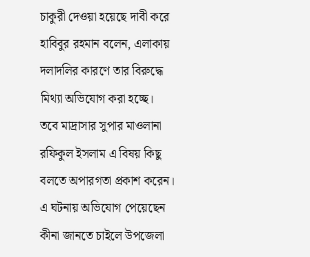চাকুরী দেওয়া হয়েছে দাবী করে হাবিবুর রহমান বলেন, এলাকায় দলাদলির কারণে তার বিরুদ্ধে মিথ্যা অভিযোগ করা হচ্ছে।
তবে মাদ্রাসার সুপার মাওলানা রফিকুল ইসলাম এ বিষয় কিছু বলতে অপারগতা প্রকাশ করেন।
এ ঘটনায় অভিযোগ পেয়েছেন কীনা জানতে চাইলে উপজেলা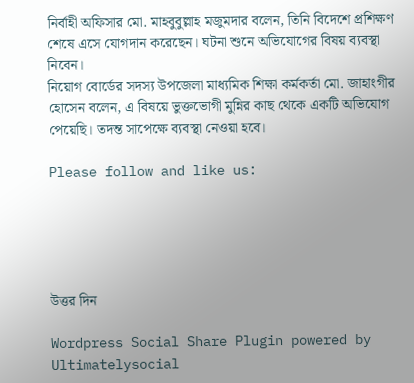নির্বাহী অফিসার মো. মাহবুবুল্লাহ মজুমদার বলেন, তিনি বিদেশে প্রশিক্ষণ শেষে এসে যোগদান করেছেন। ঘটনা শুনে অভিযোগের বিষয় ব্যবস্থা নিবেন।
নিয়োগ বোর্ডের সদস্য উপজেলা মাধ্যমিক শিক্ষা কর্মকর্তা মো. জাহাংগীর হোসেন বলেন, এ বিষয়ে ভুক্তভোগী মুন্নির কাছ থেকে একটি অভিযোগ পেয়েছি। তদন্ত সাপেক্ষে ব্যবস্থা নেওয়া হবে।

Please follow and like us:





উত্তর দিন

Wordpress Social Share Plugin powered by Ultimatelysocial